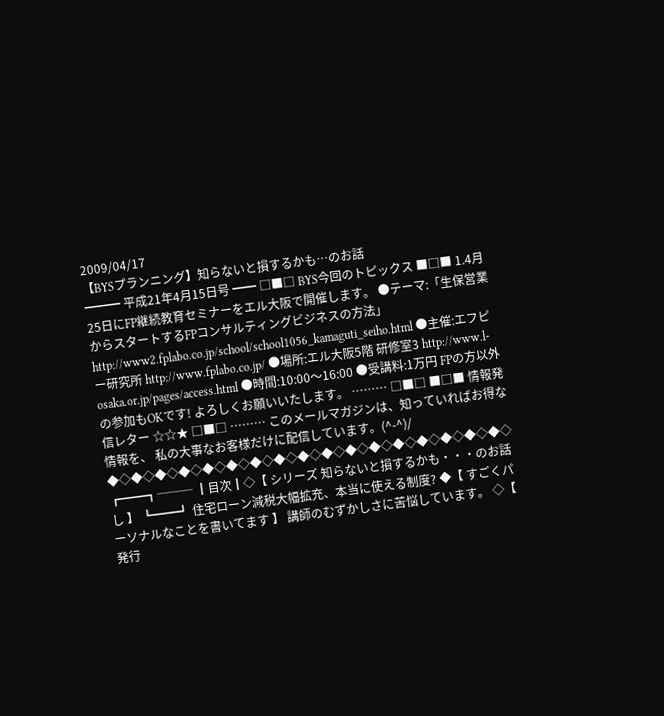2009/04/17
【BYSプランニング】知らないと損するかも…のお話
━━━ 平成21年4月15日号 ━━ □■□ BYS今回のトピックス ■□■ 1.4月25日にFP継続教育セミナーをエル大阪で開催します。 ●テーマ:「生保営業からスタートするFPコンサルティングビジネスの方法」 http://www2.fplabo.co.jp/school/school1056_kamaguti_seiho.html ●主催:エフピー研究所 http://www.fplabo.co.jp/ ●場所:エル大阪5階 研修室3 http://www.l-osaka.or.jp/pages/access.html ●時間:10:00〜16:00 ●受講料:1万円 FPの方以外の参加もOKです! よろしくお願いいたします。 ……… □■□ ■□■ 情報発信レター ☆☆★ □■□ ……… このメールマガジンは、知っていればお得な情報を、 私の大事なお客様だけに配信しています。(^-^)/ ◆◇◆◇◆◇◆◇◆◇◆◇◆◇◆◇◆◇◆◇◆◇◆◇◆◇◆◇◆◇◆◇◆◇ ┏━━┓─── ┃目次┃◇【 シリーズ 知らないと損するかも・・・のお話し 】 ┗━━┛ 住宅ローン減税大幅拡充、本当に使える制度? ◆【 すごくパーソナルなことを書いてます 】 講師のむずかしさに苦悩しています。 ◇【 発行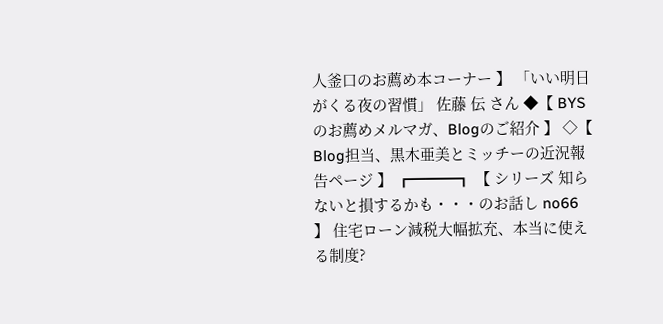人釜口のお薦め本コーナー 】 「いい明日がくる夜の習慣」 佐藤 伝 さん ◆【 BYSのお薦めメルマガ、Blogのご紹介 】 ◇【 Blog担当、黒木亜美とミッチーの近況報告ページ 】 ┏━━━┓ 【 シリーズ 知らないと損するかも・・・のお話し no66 】 住宅ローン減税大幅拡充、本当に使える制度?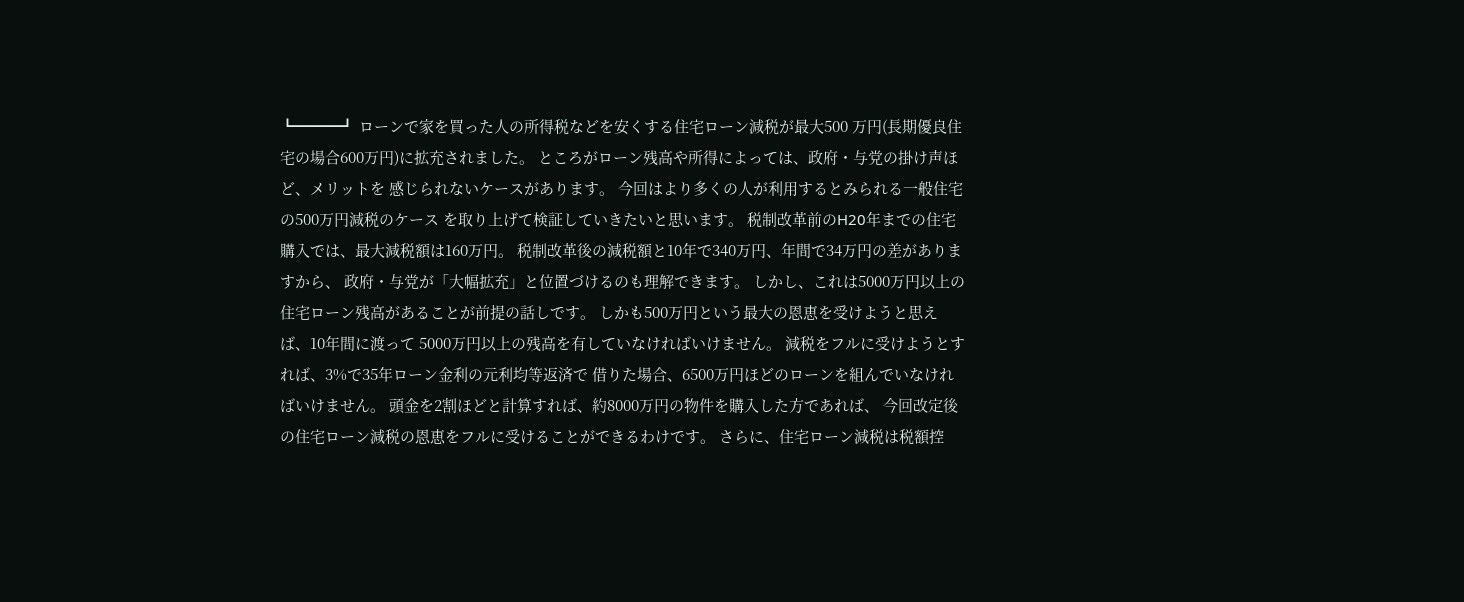┗━━━┛ ローンで家を買った人の所得税などを安くする住宅ローン減税が最大500 万円(長期優良住宅の場合600万円)に拡充されました。 ところがローン残高や所得によっては、政府・与党の掛け声ほど、メリットを 感じられないケースがあります。 今回はより多くの人が利用するとみられる一般住宅の500万円減税のケース を取り上げて検証していきたいと思います。 税制改革前のH20年までの住宅購入では、最大減税額は160万円。 税制改革後の減税額と10年で340万円、年間で34万円の差がありますから、 政府・与党が「大幅拡充」と位置づけるのも理解できます。 しかし、これは5000万円以上の住宅ローン残高があることが前提の話しです。 しかも500万円という最大の恩恵を受けようと思えば、10年間に渡って 5000万円以上の残高を有していなければいけません。 減税をフルに受けようとすれば、3%で35年ローン金利の元利均等返済で 借りた場合、6500万円ほどのローンを組んでいなければいけません。 頭金を2割ほどと計算すれば、約8000万円の物件を購入した方であれば、 今回改定後の住宅ローン減税の恩恵をフルに受けることができるわけです。 さらに、住宅ローン減税は税額控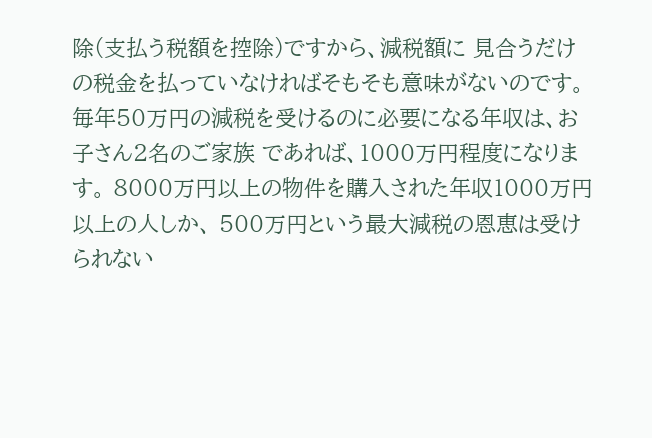除(支払う税額を控除)ですから、減税額に 見合うだけの税金を払っていなければそもそも意味がないのです。 毎年50万円の減税を受けるのに必要になる年収は、お子さん2名のご家族 であれば、1000万円程度になります。 8000万円以上の物件を購入された年収1000万円以上の人しか、 500万円という最大減税の恩恵は受けられない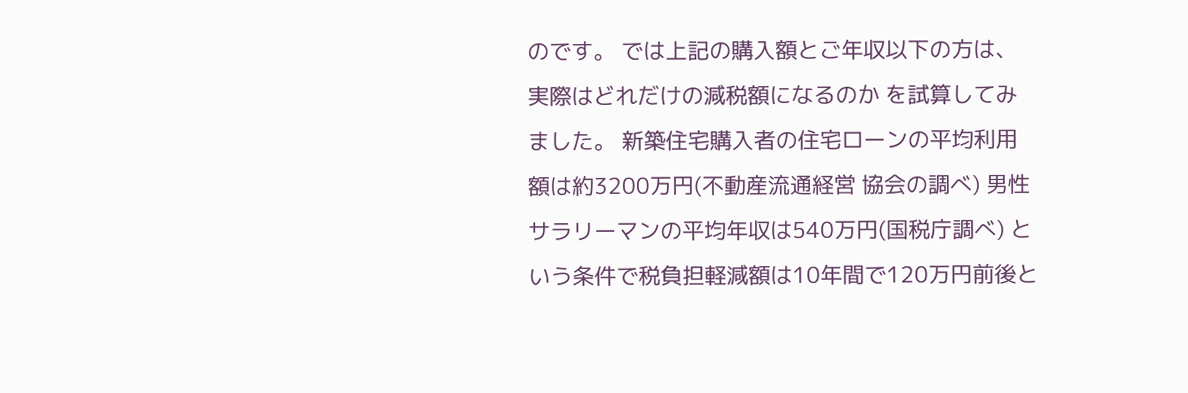のです。 では上記の購入額とご年収以下の方は、実際はどれだけの減税額になるのか を試算してみました。 新築住宅購入者の住宅ローンの平均利用額は約3200万円(不動産流通経営 協会の調べ) 男性サラリーマンの平均年収は540万円(国税庁調べ) という条件で税負担軽減額は10年間で120万円前後と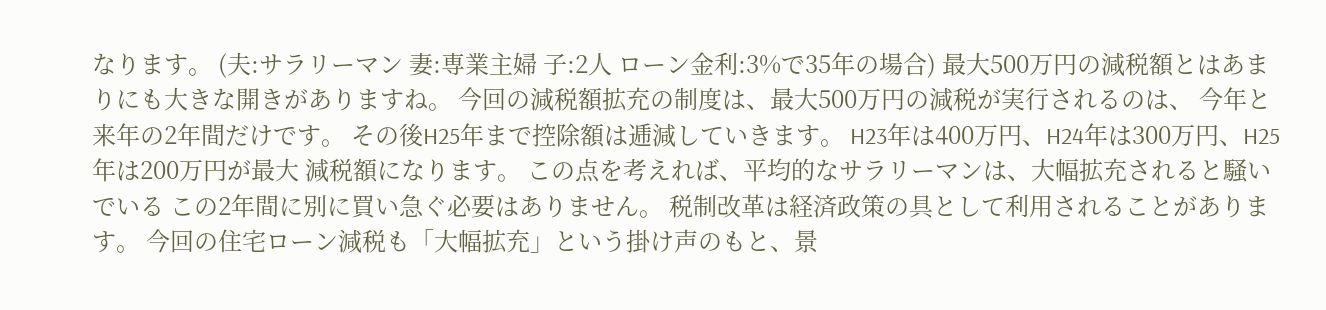なります。 (夫:サラリーマン 妻:専業主婦 子:2人 ローン金利:3%で35年の場合) 最大500万円の減税額とはあまりにも大きな開きがありますね。 今回の減税額拡充の制度は、最大500万円の減税が実行されるのは、 今年と来年の2年間だけです。 その後H25年まで控除額は逓減していきます。 H23年は400万円、H24年は300万円、H25年は200万円が最大 減税額になります。 この点を考えれば、平均的なサラリーマンは、大幅拡充されると騒いでいる この2年間に別に買い急ぐ必要はありません。 税制改革は経済政策の具として利用されることがあります。 今回の住宅ローン減税も「大幅拡充」という掛け声のもと、景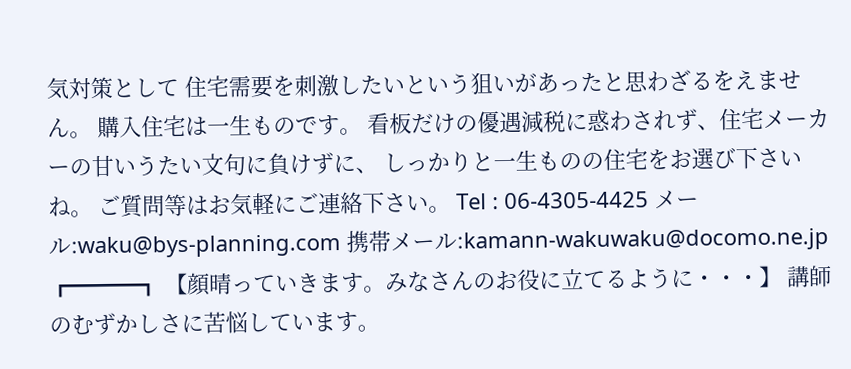気対策として 住宅需要を刺激したいという狙いがあったと思わざるをえません。 購入住宅は一生ものです。 看板だけの優遇減税に惑わされず、住宅メーカーの甘いうたい文句に負けずに、 しっかりと一生ものの住宅をお選び下さいね。 ご質問等はお気軽にご連絡下さい。 Tel : 06-4305-4425 メール:waku@bys-planning.com 携帯メール:kamann-wakuwaku@docomo.ne.jp ┏━━━┓ 【顔晴っていきます。みなさんのお役に立てるように・・・】 講師のむずかしさに苦悩しています。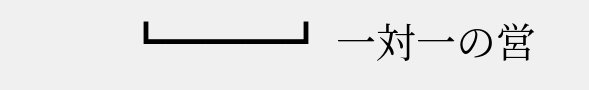┗━━━┛ 一対一の営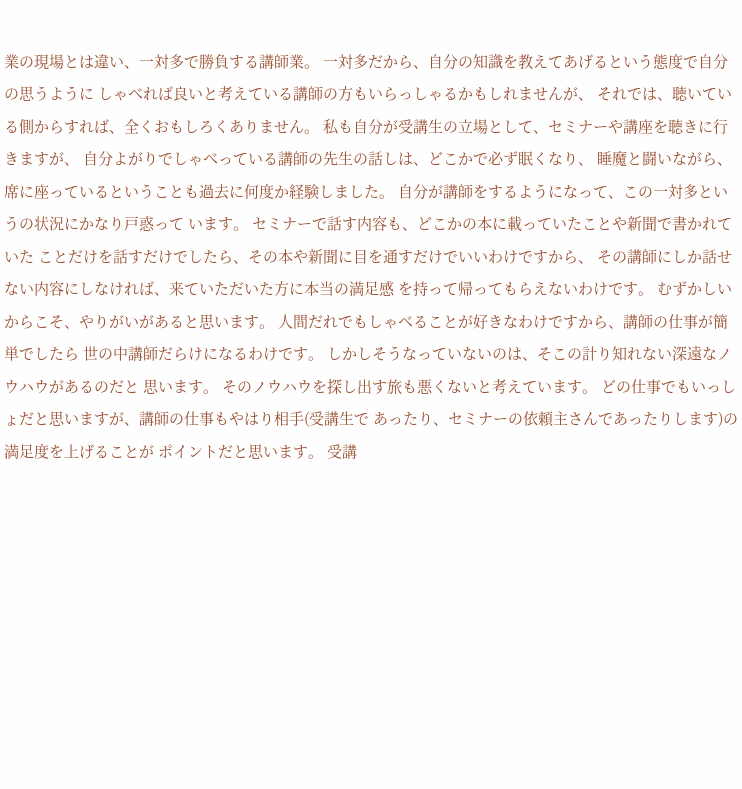業の現場とは違い、一対多で勝負する講師業。 一対多だから、自分の知識を教えてあげるという態度で自分の思うように しゃべれば良いと考えている講師の方もいらっしゃるかもしれませんが、 それでは、聴いている側からすれば、全くおもしろくありません。 私も自分が受講生の立場として、セミナーや講座を聴きに行きますが、 自分よがりでしゃべっている講師の先生の話しは、どこかで必ず眠くなり、 睡魔と闘いながら、席に座っているということも過去に何度か経験しました。 自分が講師をするようになって、この一対多というの状況にかなり戸惑って います。 セミナーで話す内容も、どこかの本に載っていたことや新聞で書かれていた ことだけを話すだけでしたら、その本や新聞に目を通すだけでいいわけですから、 その講師にしか話せない内容にしなければ、来ていただいた方に本当の満足感 を持って帰ってもらえないわけです。 むずかしいからこそ、やりがいがあると思います。 人間だれでもしゃべることが好きなわけですから、講師の仕事が簡単でしたら 世の中講師だらけになるわけです。 しかしそうなっていないのは、そこの計り知れない深遠なノウハウがあるのだと 思います。 そのノウハウを探し出す旅も悪くないと考えています。 どの仕事でもいっしょだと思いますが、講師の仕事もやはり相手(受講生で あったり、セミナーの依頼主さんであったりします)の満足度を上げることが ポイントだと思います。 受講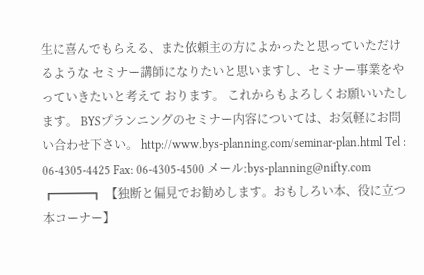生に喜んでもらえる、また依頼主の方によかったと思っていただけるような セミナー講師になりたいと思いますし、セミナー事業をやっていきたいと考えて おります。 これからもよろしくお願いいたします。 BYSプランニングのセミナー内容については、お気軽にお問い合わせ下さい。 http://www.bys-planning.com/seminar-plan.html Tel : 06-4305-4425 Fax: 06-4305-4500 メール:bys-planning@nifty.com ┏━━━┓ 【独断と偏見でお勧めします。おもしろい本、役に立つ本コーナー】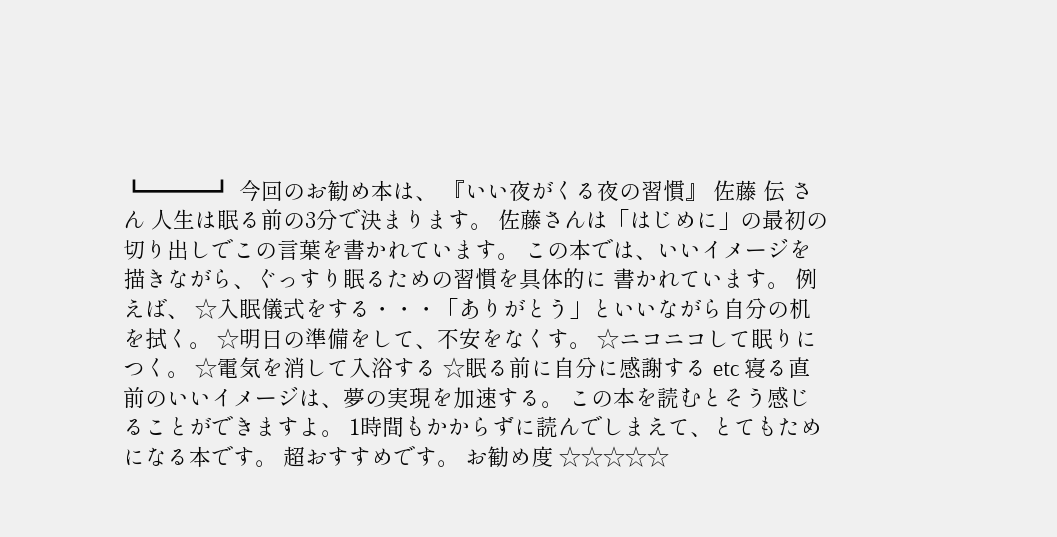┗━━━┛ 今回のお勧め本は、 『いい夜がくる夜の習慣』 佐藤 伝 さん 人生は眠る前の3分で決まります。 佐藤さんは「はじめに」の最初の切り出しでこの言葉を書かれています。 この本では、いいイメージを描きながら、ぐっすり眠るための習慣を具体的に 書かれています。 例えば、 ☆入眠儀式をする・・・「ありがとう」といいながら自分の机を拭く。 ☆明日の準備をして、不安をなくす。 ☆ニコニコして眠りにつく。 ☆電気を消して入浴する ☆眠る前に自分に感謝する etc 寝る直前のいいイメージは、夢の実現を加速する。 この本を読むとそう感じることができますよ。 1時間もかからずに読んでしまえて、とてもためになる本です。 超おすすめです。 お勧め度 ☆☆☆☆☆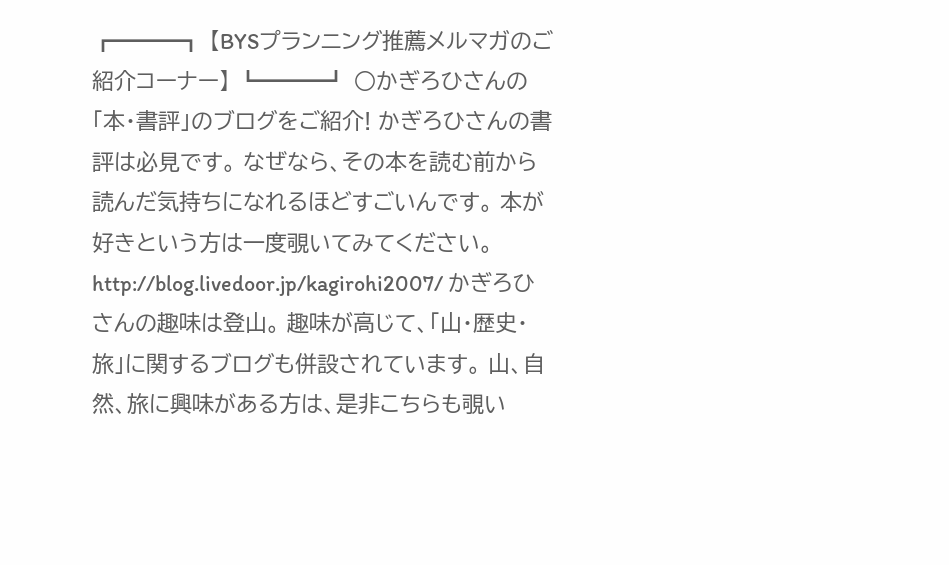┏━━━┓ 【BYSプランニング推薦メルマガのご紹介コーナー】 ┗━━━┛ ○かぎろひさんの「本・書評」のブログをご紹介! かぎろひさんの書評は必見です。 なぜなら、その本を読む前から読んだ気持ちになれるほどすごいんです。 本が好きという方は一度覗いてみてください。 http://blog.livedoor.jp/kagirohi2007/ かぎろひさんの趣味は登山。 趣味が高じて、「山・歴史・旅」に関するブログも併設されています。 山、自然、旅に興味がある方は、是非こちらも覗い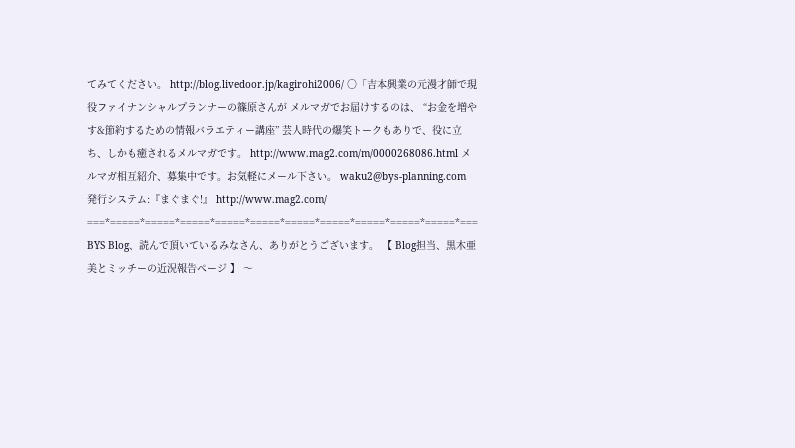てみてください。 http://blog.livedoor.jp/kagirohi2006/ ○「吉本興業の元漫才師で現役ファイナンシャルプランナーの篠原さんが メルマガでお届けするのは、 “お金を増やす&節約するための情報バラエティー講座” 芸人時代の爆笑トークもありで、役に立ち、しかも癒されるメルマガです。 http://www.mag2.com/m/0000268086.html メルマガ相互紹介、募集中です。お気軽にメール下さい。 waku2@bys-planning.com 発行システム:『まぐまぐ!』 http://www.mag2.com/ ===*=====*=====*=====*=====*=====*=====*=====*=====*=====*=====*=== BYS Blog、読んで頂いているみなさん、ありがとうございます。 【 Blog担当、黒木亜美とミッチーの近況報告ページ 】 〜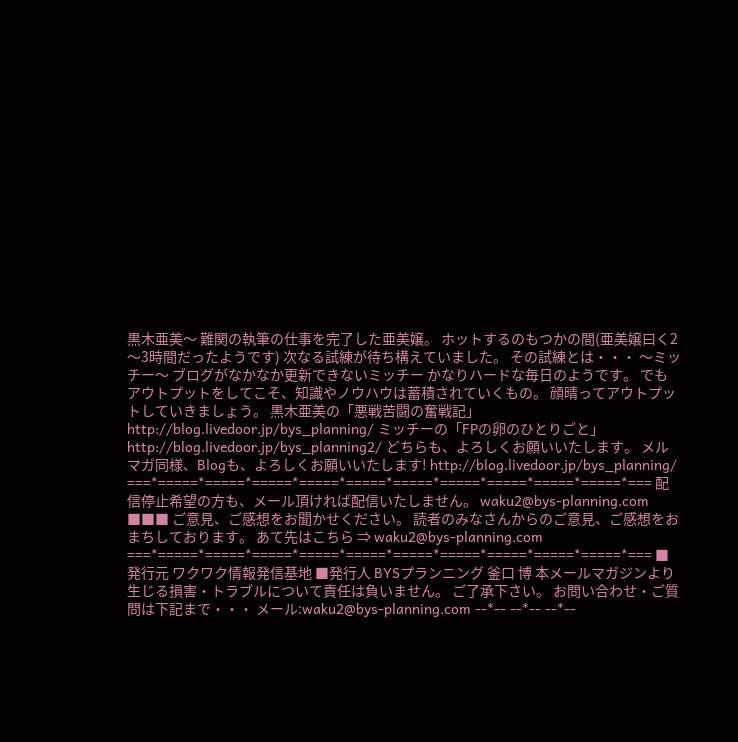黒木亜美〜 難関の執筆の仕事を完了した亜美嬢。 ホットするのもつかの間(亜美嬢曰く2〜3時間だったようです) 次なる試練が待ち構えていました。 その試練とは・・・ 〜ミッチー〜 ブログがなかなか更新できないミッチー かなりハードな毎日のようです。 でもアウトプットをしてこそ、知識やノウハウは蓄積されていくもの。 顔晴ってアウトプットしていきましょう。 黒木亜美の「悪戦苦闘の奮戦記」 http://blog.livedoor.jp/bys_planning/ ミッチーの「FPの卵のひとりごと」 http://blog.livedoor.jp/bys_planning2/ どちらも、よろしくお願いいたします。 メルマガ同様、Blogも、よろしくお願いいたします! http://blog.livedoor.jp/bys_planning/ ===*=====*=====*=====*=====*=====*=====*=====*=====*=====*=====*=== 配信停止希望の方も、メール頂ければ配信いたしません。 waku2@bys-planning.com ■■■ ご意見、ご感想をお聞かせください。 読者のみなさんからのご意見、ご感想をおまちしております。 あて先はこちら ⇒ waku2@bys-planning.com ===*=====*=====*=====*=====*=====*=====*=====*=====*=====*=====*=== ■発行元 ワクワク情報発信基地 ■発行人 BYSプランニング 釜口 博 本メールマガジンより生じる損害・トラブルについて責任は負いません。 ご了承下さい。 お問い合わせ・ご質問は下記まで・・・ メール:waku2@bys-planning.com --*-- --*-- --*--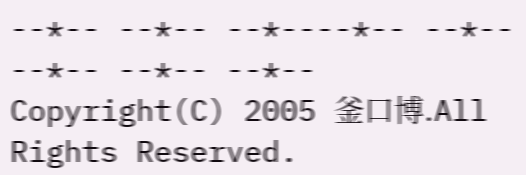--*-- --*-- --*----*-- --*-- --*-- --*-- --*-- Copyright(C) 2005 釜口博.All Rights Reserved.